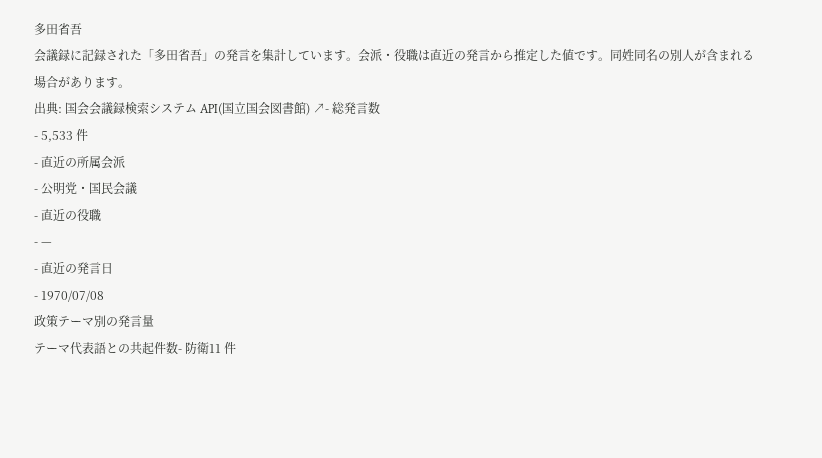多田省吾
会議録に記録された「多田省吾」の発言を集計しています。会派・役職は直近の発言から推定した値です。同姓同名の別人が含まれる場合があります。
出典: 国会会議録検索システム API(国立国会図書館) ↗- 総発言数
- 5,533 件
- 直近の所属会派
- 公明党・国民会議
- 直近の役職
- —
- 直近の発言日
- 1970/07/08
政策テーマ別の発言量
テーマ代表語との共起件数- 防衛11 件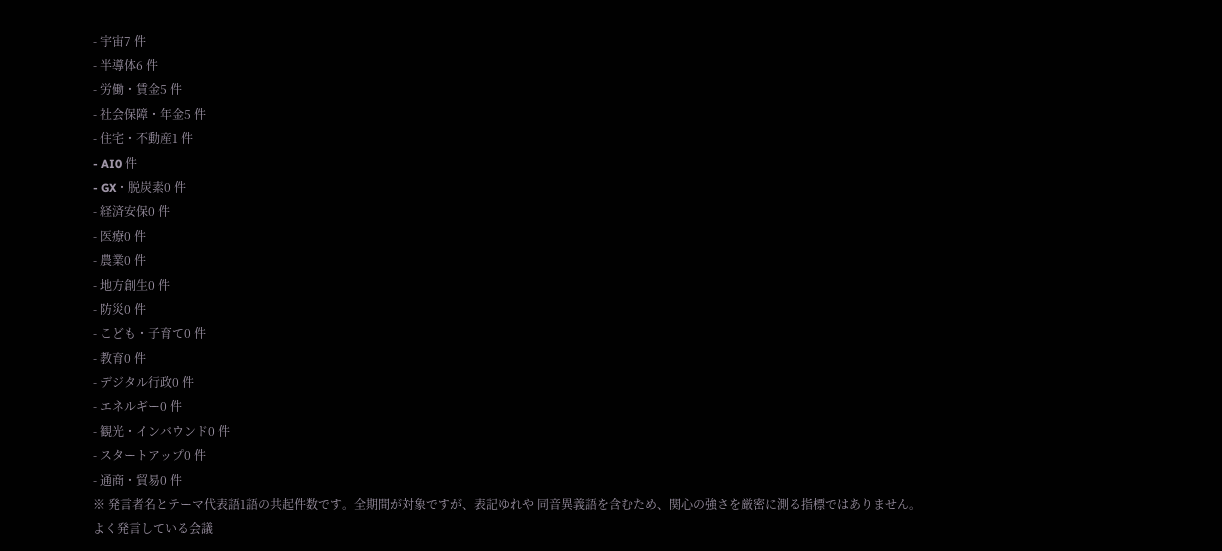- 宇宙7 件
- 半導体6 件
- 労働・賃金5 件
- 社会保障・年金5 件
- 住宅・不動産1 件
- AI0 件
- GX・脱炭素0 件
- 経済安保0 件
- 医療0 件
- 農業0 件
- 地方創生0 件
- 防災0 件
- こども・子育て0 件
- 教育0 件
- デジタル行政0 件
- エネルギー0 件
- 観光・インバウンド0 件
- スタートアップ0 件
- 通商・貿易0 件
※ 発言者名とテーマ代表語1語の共起件数です。全期間が対象ですが、表記ゆれや 同音異義語を含むため、関心の強さを厳密に測る指標ではありません。
よく発言している会議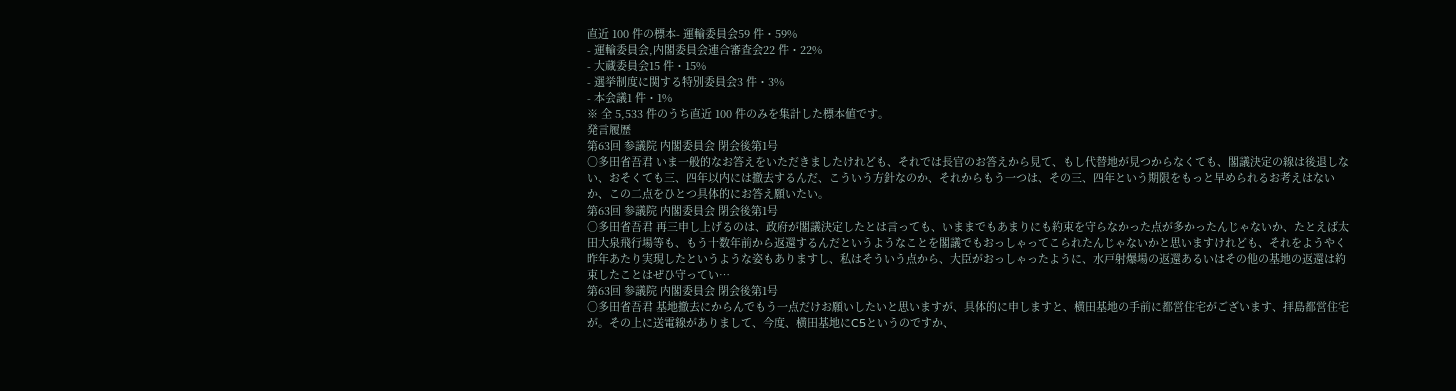直近 100 件の標本- 運輸委員会59 件・59%
- 運輸委員会,内閣委員会連合審査会22 件・22%
- 大蔵委員会15 件・15%
- 選挙制度に関する特別委員会3 件・3%
- 本会議1 件・1%
※ 全 5,533 件のうち直近 100 件のみを集計した標本値です。
発言履歴
第63回 参議院 内閣委員会 閉会後第1号
○多田省吾君 いま一般的なお答えをいただきましたけれども、それでは長官のお答えから見て、もし代替地が見つからなくても、閣議決定の線は後退しない、おそくても三、四年以内には撤去するんだ、こういう方針なのか、それからもう一つは、その三、四年という期限をもっと早められるお考えはないか、この二点をひとつ具体的にお答え願いたい。
第63回 参議院 内閣委員会 閉会後第1号
○多田省吾君 再三申し上げるのは、政府が閣議決定したとは言っても、いままでもあまりにも約束を守らなかった点が多かったんじゃないか、たとえば太田大泉飛行場等も、もう十数年前から返還するんだというようなことを閣議でもおっしゃってこられたんじゃないかと思いますけれども、それをようやく昨年あたり実現したというような姿もありますし、私はそういう点から、大臣がおっしゃったように、水戸射爆場の返還あるいはその他の基地の返還は約束したことはぜひ守ってい…
第63回 参議院 内閣委員会 閉会後第1号
○多田省吾君 基地撤去にからんでもう一点だけお願いしたいと思いますが、具体的に申しますと、横田基地の手前に都営住宅がございます、拝島都営住宅が。その上に送電線がありまして、今度、横田基地にC5というのですか、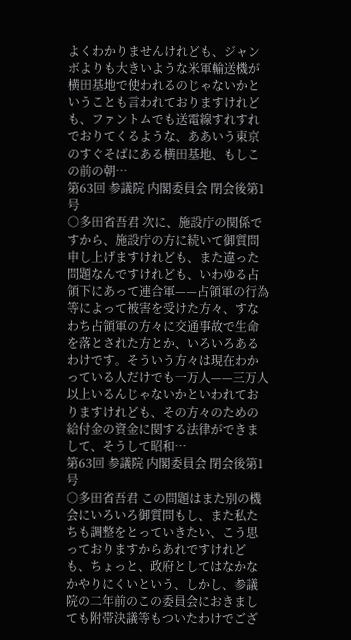よくわかりませんけれども、ジャンボよりも大きいような米軍輸送機が横田基地で使われるのじゃないかということも言われておりますけれども、ファントムでも送電線すれすれでおりてくるような、ああいう東京のすぐそばにある横田基地、もしこの前の朝…
第63回 参議院 内閣委員会 閉会後第1号
○多田省吾君 次に、施設庁の関係ですから、施設庁の方に続いて御質問申し上げますけれども、また違った問題なんですけれども、いわゆる占領下にあって連合軍——占領軍の行為等によって被害を受けた方々、すなわち占領軍の方々に交通事故で生命を落とされた方とか、いろいろあるわけです。そういう方々は現在わかっている人だけでも一万人——三万人以上いるんじゃないかといわれておりますけれども、その方々のための給付金の資金に関する法律ができまして、そうして昭和…
第63回 参議院 内閣委員会 閉会後第1号
○多田省吾君 この問題はまた別の機会にいろいろ御質問もし、また私たちも調整をとっていきたい、こう思っておりますからあれですけれども、ちょっと、政府としてはなかなかやりにくいという、しかし、参議院の二年前のこの委員会におきましても附帯決議等もついたわけでござ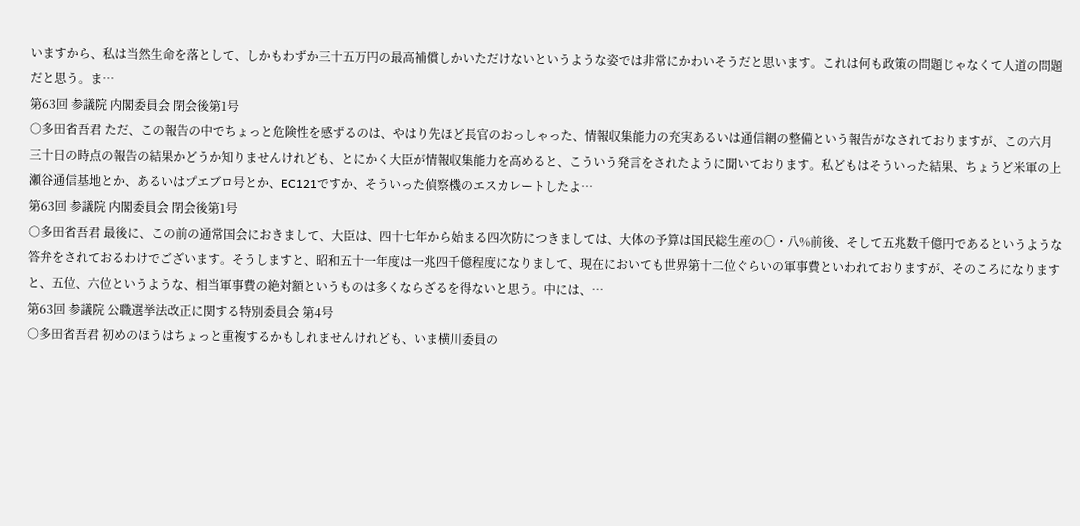いますから、私は当然生命を落として、しかもわずか三十五万円の最高補償しかいただけないというような姿では非常にかわいそうだと思います。これは何も政策の問題じゃなくて人道の問題だと思う。ま…
第63回 参議院 内閣委員会 閉会後第1号
○多田省吾君 ただ、この報告の中でちょっと危険性を感ずるのは、やはり先ほど長官のおっしゃった、情報収集能力の充実あるいは通信網の整備という報告がなされておりますが、この六月三十日の時点の報告の結果かどうか知りませんけれども、とにかく大臣が情報収集能力を高めると、こういう発言をされたように聞いております。私どもはそういった結果、ちょうど米軍の上瀬谷通信基地とか、あるいはプエブロ号とか、EC121ですか、そういった偵察機のエスカレートしたよ…
第63回 参議院 内閣委員会 閉会後第1号
○多田省吾君 最後に、この前の通常国会におきまして、大臣は、四十七年から始まる四次防につきましては、大体の予算は国民総生産の〇・八%前後、そして五兆数千億円であるというような答弁をされておるわけでございます。そうしますと、昭和五十一年度は一兆四千億程度になりまして、現在においても世界第十二位ぐらいの軍事費といわれておりますが、そのころになりますと、五位、六位というような、相当軍事費の絶対額というものは多くならざるを得ないと思う。中には、…
第63回 参議院 公職選挙法改正に関する特別委員会 第4号
○多田省吾君 初めのほうはちょっと重複するかもしれませんけれども、いま横川委員の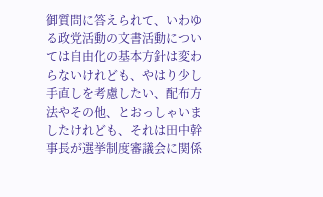御質問に答えられて、いわゆる政党活動の文書活動については自由化の基本方針は変わらないけれども、やはり少し手直しを考慮したい、配布方法やその他、とおっしゃいましたけれども、それは田中幹事長が選挙制度審議会に関係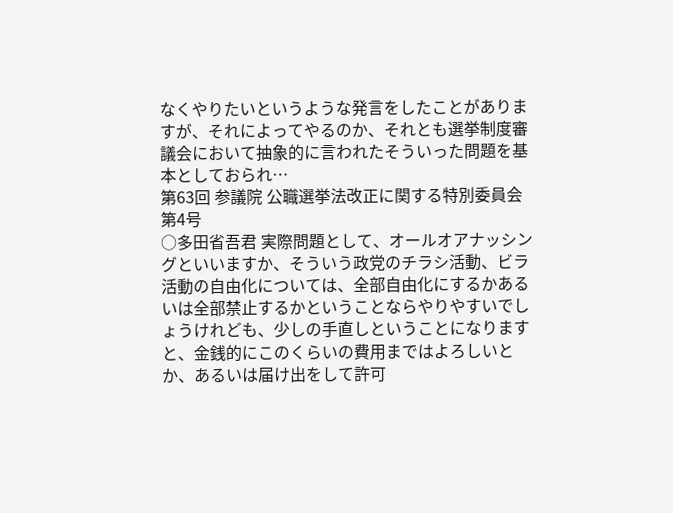なくやりたいというような発言をしたことがありますが、それによってやるのか、それとも選挙制度審議会において抽象的に言われたそういった問題を基本としておられ…
第63回 参議院 公職選挙法改正に関する特別委員会 第4号
○多田省吾君 実際問題として、オールオアナッシングといいますか、そういう政党のチラシ活動、ビラ活動の自由化については、全部自由化にするかあるいは全部禁止するかということならやりやすいでしょうけれども、少しの手直しということになりますと、金銭的にこのくらいの費用まではよろしいとか、あるいは届け出をして許可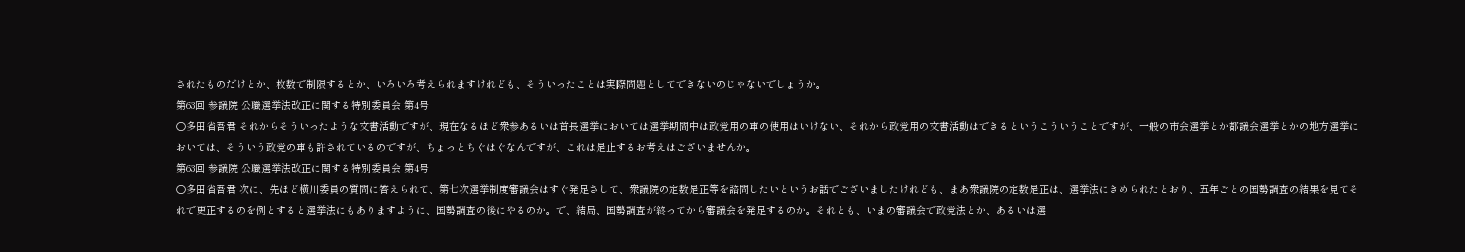されたものだけとか、枚数で制限するとか、いろいろ考えられますけれども、そういったことは実際問題としてできないのじゃないでしょうか。
第63回 参議院 公職選挙法改正に関する特別委員会 第4号
○多田省吾君 それからそういったような文書活動ですが、現在なるほど衆参あるいは首長選挙においては選挙期間中は政党用の車の使用はいけない、それから政党用の文書活動はできるというこういうことですが、一般の市会選挙とか都議会選挙とかの地方選挙においては、そういう政党の車も許されているのですが、ちょっとちぐはぐなんですが、これは是止するお考えはございませんか。
第63回 参議院 公職選挙法改正に関する特別委員会 第4号
○多田省吾君 次に、先ほど横川委員の質問に答えられて、第七次選挙制度審議会はすぐ発足さして、衆議院の定数是正等を諮問したいというお話でございましたけれども、まあ衆議院の定数是正は、選挙法にきめられたとおり、五年ごとの国勢調査の結果を見てそれで更正するのを例とすると選挙法にもありますように、国勢調査の後にやるのか。で、結局、国勢調査が終ってから審議会を発足するのか。それとも、いまの審議会で政党法とか、あるいは選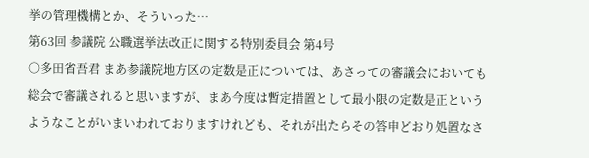挙の管理機構とか、そういった…
第63回 参議院 公職選挙法改正に関する特別委員会 第4号
○多田省吾君 まあ参議院地方区の定数是正については、あさっての審議会においても総会で審議されると思いますが、まあ今度は暫定措置として最小限の定数是正というようなことがいまいわれておりますけれども、それが出たらその答申どおり処置なさ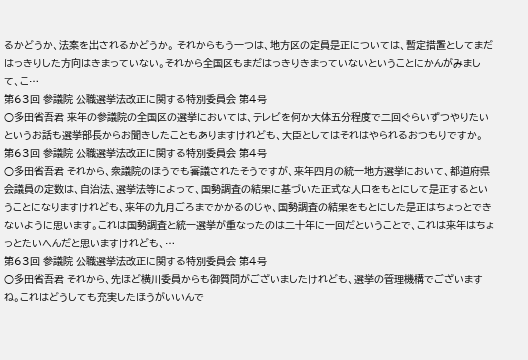るかどうか、法案を出されるかどうか。 それからもう一つは、地方区の定員是正については、暫定措置としてまだはっきりした方向はきまっていない。それから全国区もまだはっきりきまっていないということにかんがみまして、こ…
第63回 参議院 公職選挙法改正に関する特別委員会 第4号
○多田省吾君 来年の参議院の全国区の選挙においては、テレビを何か大体五分程度で二回ぐらいずつやりたいというお話も選挙部長からお聞きしたこともありますけれども、大臣としてはそれはやられるおつもりですか。
第63回 参議院 公職選挙法改正に関する特別委員会 第4号
○多田省吾君 それから、衆議院のほうでも審議されたそうですが、来年四月の統一地方選挙において、都道府県会議員の定数は、自治法、選挙法等によって、国勢調査の結果に基づいた正式な人口をもとにして是正するということになりますけれども、来年の九月ごろまでかかるのじゃ、国勢調査の結果をもとにした是正はちょっとできないように思います。これは国勢調査と統一選挙が重なったのは二十年に一回だということで、これは来年はちょっとたいへんだと思いますけれども、…
第63回 参議院 公職選挙法改正に関する特別委員会 第4号
○多田省吾君 それから、先ほど横川委員からも御質問がございましたけれども、選挙の管理機構でございますね。これはどうしても充実したほうがいいんで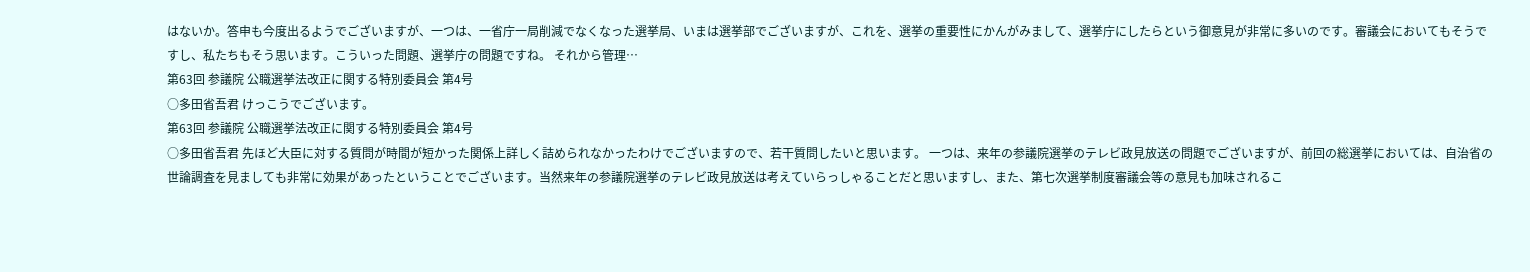はないか。答申も今度出るようでございますが、一つは、一省庁一局削減でなくなった選挙局、いまは選挙部でございますが、これを、選挙の重要性にかんがみまして、選挙庁にしたらという御意見が非常に多いのです。審議会においてもそうですし、私たちもそう思います。こういった問題、選挙庁の問題ですね。 それから管理…
第63回 参議院 公職選挙法改正に関する特別委員会 第4号
○多田省吾君 けっこうでございます。
第63回 参議院 公職選挙法改正に関する特別委員会 第4号
○多田省吾君 先ほど大臣に対する質問が時間が短かった関係上詳しく詰められなかったわけでございますので、若干質問したいと思います。 一つは、来年の参議院選挙のテレビ政見放送の問題でございますが、前回の総選挙においては、自治省の世論調査を見ましても非常に効果があったということでございます。当然来年の参議院選挙のテレビ政見放送は考えていらっしゃることだと思いますし、また、第七次選挙制度審議会等の意見も加味されるこ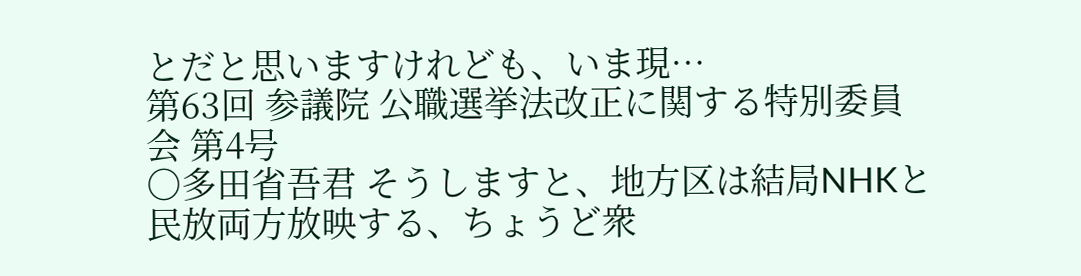とだと思いますけれども、いま現…
第63回 参議院 公職選挙法改正に関する特別委員会 第4号
○多田省吾君 そうしますと、地方区は結局NHKと民放両方放映する、ちょうど衆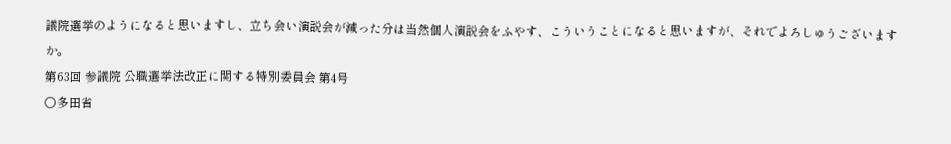議院選挙のようになると思いますし、立ち会い演説会が減った分は当然個人演説会をふやす、こういうことになると思いますが、それでよろしゅうございますか。
第63回 参議院 公職選挙法改正に関する特別委員会 第4号
○多田省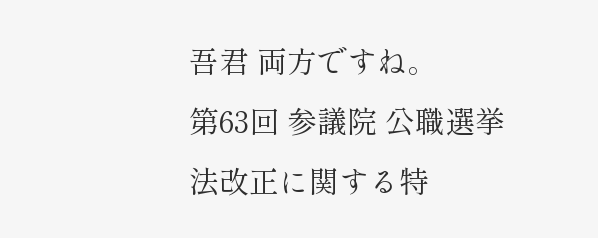吾君 両方ですね。
第63回 参議院 公職選挙法改正に関する特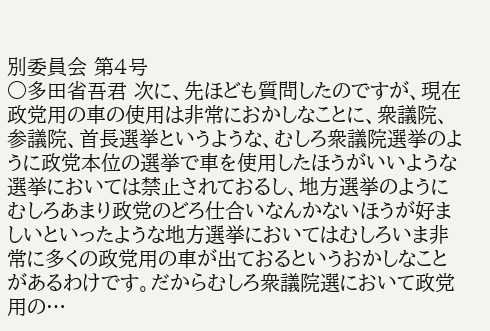別委員会 第4号
○多田省吾君 次に、先ほども質問したのですが、現在政党用の車の使用は非常におかしなことに、衆議院、参議院、首長選挙というような、むしろ衆議院選挙のように政党本位の選挙で車を使用したほうがいいような選挙においては禁止されておるし、地方選挙のようにむしろあまり政党のどろ仕合いなんかないほうが好ましいといったような地方選挙においてはむしろいま非常に多くの政党用の車が出ておるというおかしなことがあるわけです。だからむしろ衆議院選において政党用の…